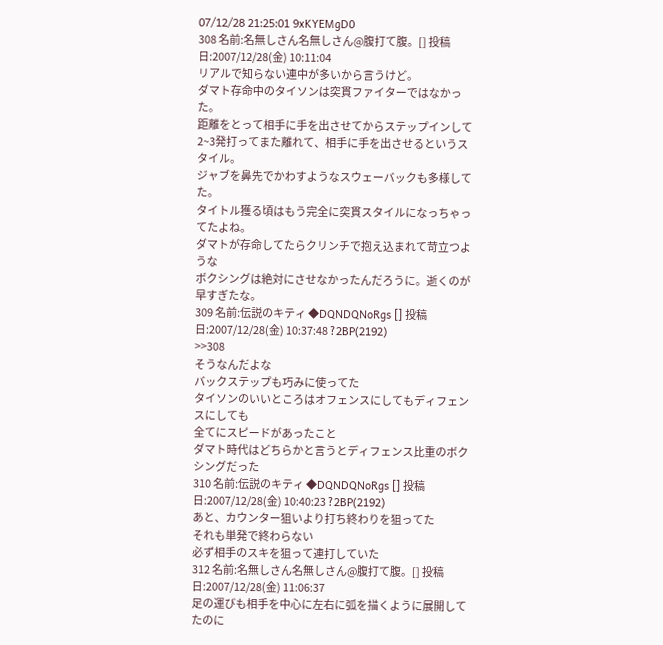07/12/28 21:25:01 9xKYEMgD0
308 名前:名無しさん名無しさん@腹打て腹。[] 投稿日:2007/12/28(金) 10:11:04
リアルで知らない連中が多いから言うけど。
ダマト存命中のタイソンは突貫ファイターではなかった。
距離をとって相手に手を出させてからステップインして
2~3発打ってまた離れて、相手に手を出させるというスタイル。
ジャブを鼻先でかわすようなスウェーバックも多様してた。
タイトル獲る頃はもう完全に突貫スタイルになっちゃってたよね。
ダマトが存命してたらクリンチで抱え込まれて苛立つような
ボクシングは絶対にさせなかったんだろうに。逝くのが早すぎたな。
309 名前:伝説のキティ ◆DQNDQNoRgs [] 投稿日:2007/12/28(金) 10:37:48 ?2BP(2192)
>>308
そうなんだよな
バックステップも巧みに使ってた
タイソンのいいところはオフェンスにしてもディフェンスにしても
全てにスピードがあったこと
ダマト時代はどちらかと言うとディフェンス比重のボクシングだった
310 名前:伝説のキティ ◆DQNDQNoRgs [] 投稿日:2007/12/28(金) 10:40:23 ?2BP(2192)
あと、カウンター狙いより打ち終わりを狙ってた
それも単発で終わらない
必ず相手のスキを狙って連打していた
312 名前:名無しさん名無しさん@腹打て腹。[] 投稿日:2007/12/28(金) 11:06:37
足の運びも相手を中心に左右に弧を描くように展開してたのに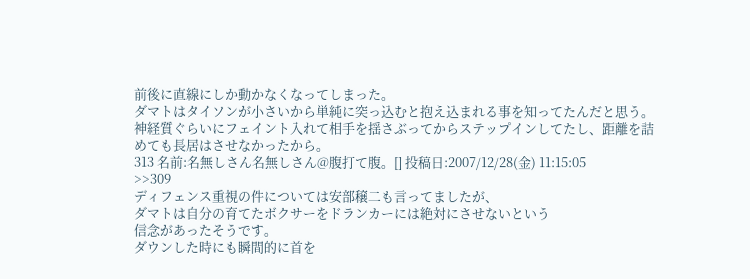前後に直線にしか動かなくなってしまった。
ダマトはタイソンが小さいから単純に突っ込むと抱え込まれる事を知ってたんだと思う。
神経質ぐらいにフェイント入れて相手を揺さぶってからステップインしてたし、距離を詰めても長居はさせなかったから。
313 名前:名無しさん名無しさん@腹打て腹。[] 投稿日:2007/12/28(金) 11:15:05
>>309
ディフェンス重視の件については安部穣二も言ってましたが、
ダマトは自分の育てたボクサーをドランカーには絶対にさせないという
信念があったそうです。
ダウンした時にも瞬間的に首を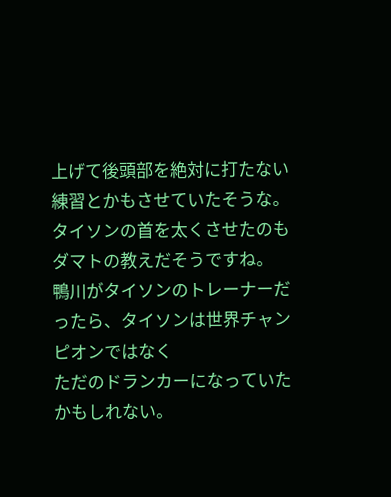上げて後頭部を絶対に打たない練習とかもさせていたそうな。
タイソンの首を太くさせたのもダマトの教えだそうですね。
鴨川がタイソンのトレーナーだったら、タイソンは世界チャンピオンではなく
ただのドランカーになっていたかもしれない。